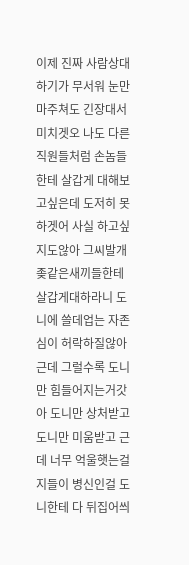이제 진짜 사람상대하기가 무서워 눈만 마주쳐도 긴장대서 미치겟오 나도 다른 직원들처럼 손놈들한테 살갑게 대해보고싶은데 도저히 못하겟어 사실 하고싶지도않아 그씨발개좆같은새끼들한테 살갑게대하라니 도니에 쓸데업는 자존심이 허락하질않아 근데 그럴수록 도니만 힘들어지는거갓아 도니만 상처받고 도니만 미움받고 근데 너무 억울햇는걸 지들이 병신인걸 도니한테 다 뒤집어씌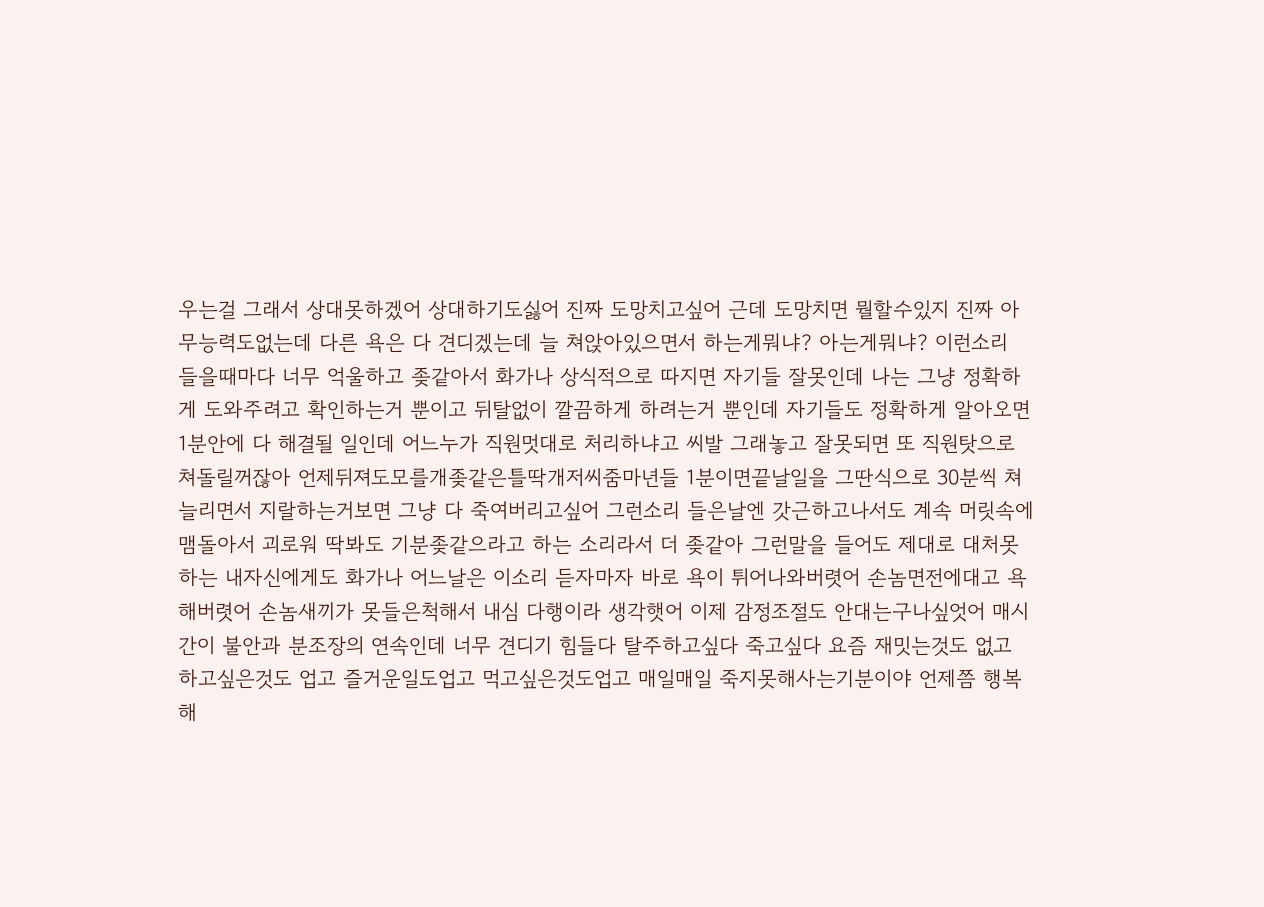우는걸 그래서 상대못하겠어 상대하기도싫어 진짜 도망치고싶어 근데 도망치면 뭘할수있지 진짜 아무능력도없는데 다른 욕은 다 견디겠는데 늘 쳐앉아있으면서 하는게뭐냐? 아는게뭐냐? 이런소리 들을때마다 너무 억울하고 좆같아서 화가나 상식적으로 따지면 자기들 잘못인데 나는 그냥 정확하게 도와주려고 확인하는거 뿐이고 뒤탈없이 깔끔하게 하려는거 뿐인데 자기들도 정확하게 알아오면 1분안에 다 해결될 일인데 어느누가 직원멋대로 처리하냐고 씨발 그래놓고 잘못되면 또 직원탓으로 쳐돌릴꺼잖아 언제뒤져도모를개좆같은틀딱개저씨줌마년들 1분이면끝날일을 그딴식으로 30분씩 쳐늘리면서 지랄하는거보면 그냥 다 죽여버리고싶어 그런소리 들은날엔 갓근하고나서도 계속 머릿속에 맴돌아서 괴로워 딱봐도 기분좆같으라고 하는 소리라서 더 좆같아 그런말을 들어도 제대로 대처못하는 내자신에게도 화가나 어느날은 이소리 듣자마자 바로 욕이 튀어나와버렷어 손놈면전에대고 욕해버렷어 손놈새끼가 못들은척해서 내심 다행이라 생각햇어 이제 감정조절도 안대는구나싶엇어 매시간이 불안과 분조장의 연속인데 너무 견디기 힘들다 탈주하고싶다 죽고싶다 요즘 재밋는것도 없고 하고싶은것도 업고 즐거운일도업고 먹고싶은것도업고 매일매일 죽지못해사는기분이야 언제쯤 행복해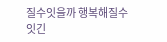질수잇을까 행복해질수잇긴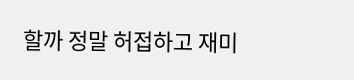할까 정말 허접하고 재미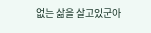없는 삶을 살고있군아